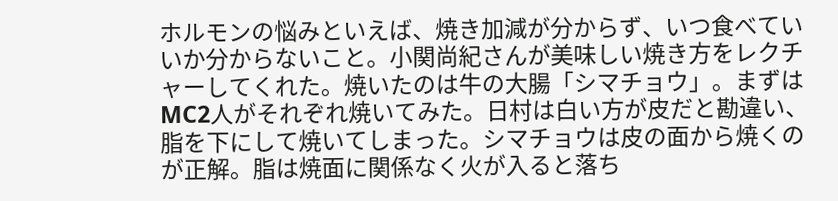ホルモンの悩みといえば、焼き加減が分からず、いつ食べていいか分からないこと。小関尚紀さんが美味しい焼き方をレクチャーしてくれた。焼いたのは牛の大腸「シマチョウ」。まずはMC2人がそれぞれ焼いてみた。日村は白い方が皮だと勘違い、脂を下にして焼いてしまった。シマチョウは皮の面から焼くのが正解。脂は焼面に関係なく火が入ると落ち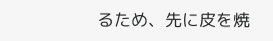るため、先に皮を焼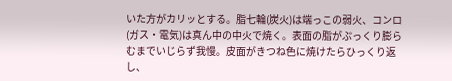いた方がカリッとする。脂七輪(炭火)は端っこの弱火、コンロ(ガス・電気)は真ん中の中火で焼く。表面の脂がぷっくり膨らむまでいじらず我慢。皮面がきつね色に焼けたらひっくり返し、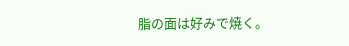脂の面は好みで焼く。